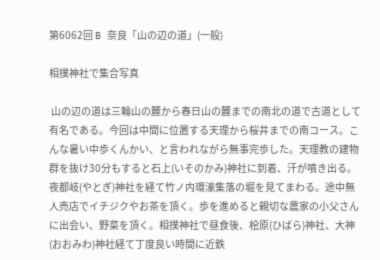第6062回 B 奈良「山の辺の道」(一般)

相撲神社で集合写真

 山の辺の道は三輪山の麓から春日山の麓までの南北の道で古道として有名である。今回は中間に位置する天理から桜井までの南コース。こんな暑い中歩くんかい、と言われながら無事完歩した。天理教の建物群を抜け30分もすると石上(いそのかみ)神社に到着、汗が噴き出る。夜都岐(やとぎ)神社を経て竹ノ内環濠集落の堀を見てまわる。途中無人売店でイチジクやお茶を頂く。歩を進めると親切な農家の小父さんに出会い、野菜を頂く。相撲神社で昼食後、桧原(ひばら)神社、大神(おおみわ)神社経て丁度良い時間に近鉄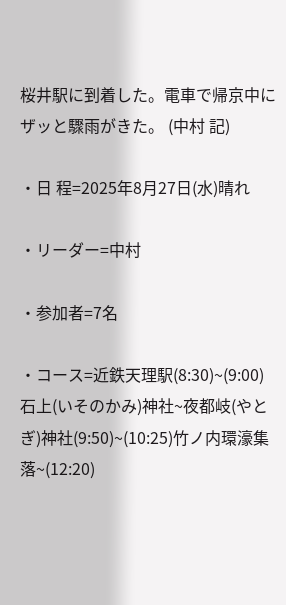桜井駅に到着した。電車で帰京中にザッと驟雨がきた。 (中村 記)

・日 程=2025年8月27日(水)晴れ

・リーダー=中村

・参加者=7名

・コース=近鉄天理駅(8:30)~(9:00)石上(いそのかみ)神社~夜都岐(やとぎ)神社(9:50)~(10:25)竹ノ内環濠集落~(12:20)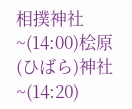相撲神社~(14:00)桧原(ひばら)神社~(14:20)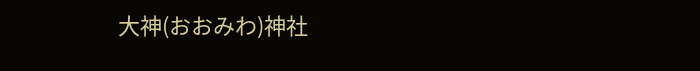大神(おおみわ)神社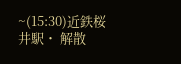~(15:30)近鉄桜井駅・ 解散